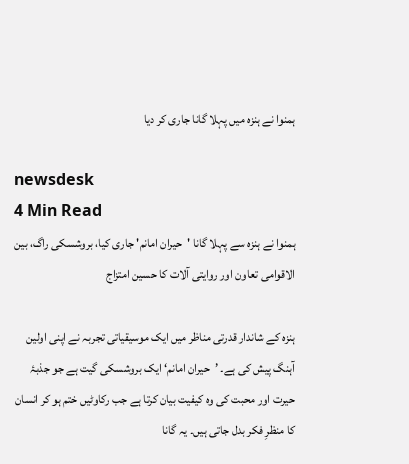ہمنوا نے ہنزہ میں پہلا گانا جاری کر دیا

newsdesk
4 Min Read
ہمنوا نے ہنزہ سے پہلا گانا 'حیران امانم' جاری کیا، بروشسکی راگ، بین الاقوامی تعاون اور روایتی آلات کا حسین امتزاج

ہنزہ کے شاندار قدرتی مناظر میں ایک موسیقیاتی تجربہ نے اپنی اولین آہنگ پیش کی ہے۔ ’حیران امانم‘ ایک بروشسکی گیت ہے جو جذبۂ حیرت اور محبت کی وہ کیفیت بیان کرتا ہے جب رکاوٹیں ختم ہو کر انسان کا منظرِ فکر بدل جاتی ہیں۔ یہ گانا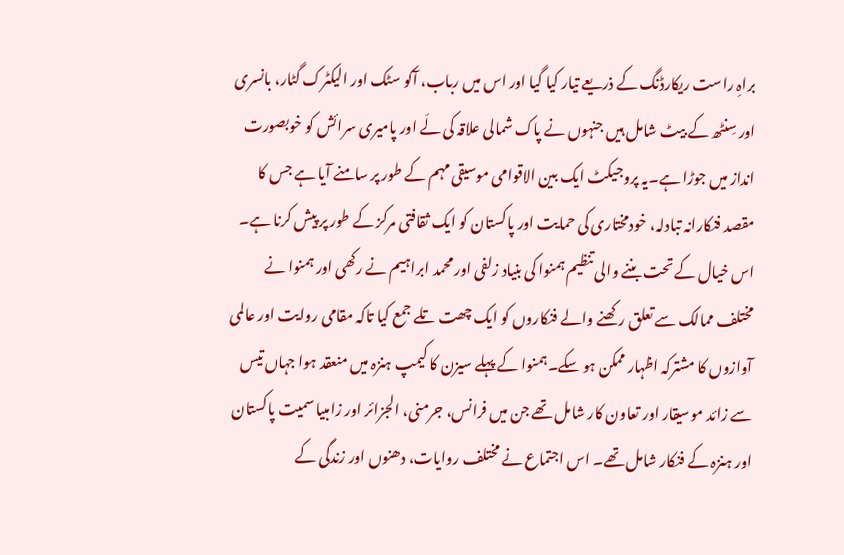براہِ راست ریکارڈنگ کے ذریعے تیار کیا گیا اور اس میں رباب، آکو سٹک اور الیکٹرک گٹار، بانسری اور سِنٹھ کے بیٹ شامل ہیں جنہوں نے پاک شمالی علاقہ کی لَے اور پامیری سرائش کو خوبصورت انداز میں جوڑا ہے۔یہ پروجیکٹ ایک بین الاقوامی موسیقی مہم کے طور پر سامنے آیا ہے جس کا مقصد فنکارانہ تبادلہ، خودمختاری کی حمایت اور پاکستان کو ایک ثقافتی مرکز کے طور پر پیش کرنا ہے۔ اس خیال کے تحت بننے والی تنظیم ہمنوا کی بنیاد زلفی اور محمد ابراہیم نے رکھی اور ہمنوا نے مختلف ممالک سے تعلق رکھنے والے فنکاروں کو ایک چھت تلے جمع کیا تاکہ مقامی روایت اور عالمی آوازوں کا مشترکہ اظہار ممکن ہو سکے۔ہمنوا کے پہلے سیزن کا کیمپ ہنزہ میں منعقد ہوا جہاں تیس سے زائد موسیقار اور تعاون کار شامل تھے جن میں فرانس، جرمنی، الجزائر اور زامبیا سمیت پاکستان اور ہنزہ کے فنکار شامل تھے۔ اس اجتماع نے مختلف روایات، دھنوں اور زندگی کے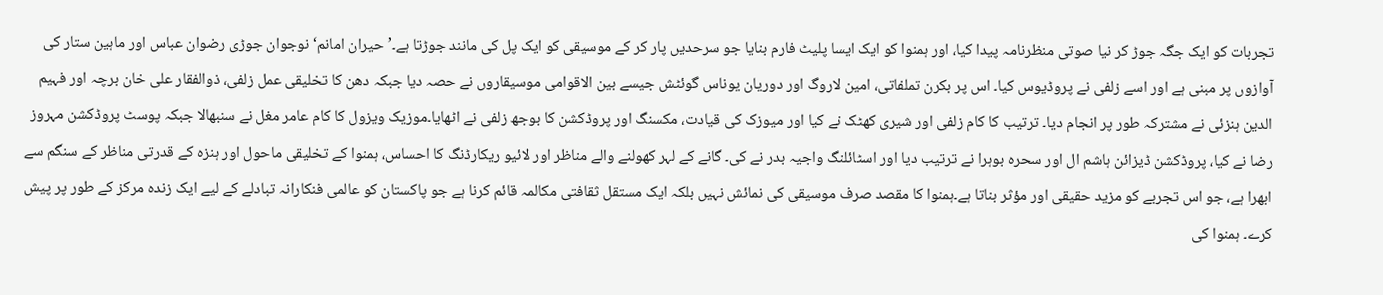تجربات کو ایک جگہ جوڑ کر نیا صوتی منظرنامہ پیدا کیا، اور ہمنوا کو ایک ایسا پلیٹ فارم بنایا جو سرحدیں پار کر کے موسیقی کو ایک پل کی مانند جوڑتا ہے۔’حیران امانم‘ نوجوان جوڑی رضوان عباس اور ماہین ستار کی آوازوں پر مبنی ہے اور اسے زلفی نے پروڈیوس کیا۔ اس پر بکرن تملفاتی، امین لاروگ اور دوریان یوناس گوئٹش جیسے بین الاقوامی موسیقاروں نے حصہ دیا جبکہ دھن کا تخلیقی عمل زلفی، ذوالفقار علی خان برچہ اور فہیم الدین ہنزئی نے مشترکہ طور پر انجام دیا۔ ترتیب کا کام زلفی اور شیری کھٹک نے کیا اور میوزک کی قیادت، مکسنگ اور پروڈکشن کا بوجھ زلفی نے اٹھایا۔موزیک ویزول کا کام عامر مغل نے سنبھالا جبکہ پوسٹ پروڈکشن مہروز رضا نے کیا، پروڈکشن ڈیزائن ہاشم ال اور سحرہ بوہرا نے ترتیب دیا اور اسٹائلنگ واجیہ بدر نے کی۔ گانے کے لہر کھولنے والے مناظر اور لائیو ریکارڈنگ کا احساس، ہمنوا کے تخلیقی ماحول اور ہنزہ کے قدرتی مناظر کے سنگم سے ابھرا ہے، جو اس تجربے کو مزید حقیقی اور مؤثر بناتا ہے۔ہمنوا کا مقصد صرف موسیقی کی نمائش نہیں بلکہ ایک مستقل ثقافتی مکالمہ قائم کرنا ہے جو پاکستان کو عالمی فنکارانہ تبادلے کے لیے ایک زندہ مرکز کے طور پر پیش کرے۔ ہمنوا کی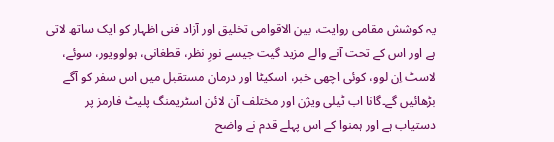یہ کوشش مقامی روایت، بین الاقوامی تخلیق اور آزاد فنی اظہار کو ایک ساتھ لاتی ہے اور اس کے تحت آنے والے مزید گیت جیسے نورِ نظر، قطغانی، ہولوویور، سوئے، لاسٹ اِن لوو، کوئی اچھی خبر، اسکیٹا اور درمان مستقبل میں اس سفر کو آگے بڑھائیں گے۔گانا اب ٹیلی ویژن اور مختلف آن لائن اسٹریمنگ پلیٹ فارمز پر دستیاب ہے اور ہمنوا کے اس پہلے قدم نے واضح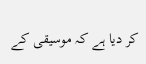کر دیا ہے کہ موسیقی کے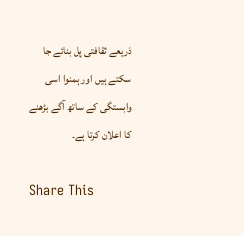ذریعے ثقافتی پل بنائے جا سکتے ہیں اور ہمنوا اسی وابستگی کے ساتھ آگے بڑھنے کا اعلان کرتا ہے۔

Share This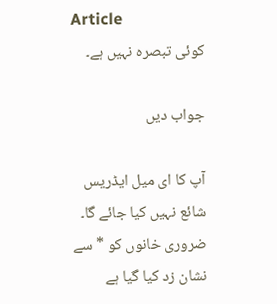Article
کوئی تبصرہ نہیں ہے۔

جواب دیں

آپ کا ای میل ایڈریس شائع نہیں کیا جائے گا۔ ضروری خانوں کو * سے نشان زد کیا گیا ہے